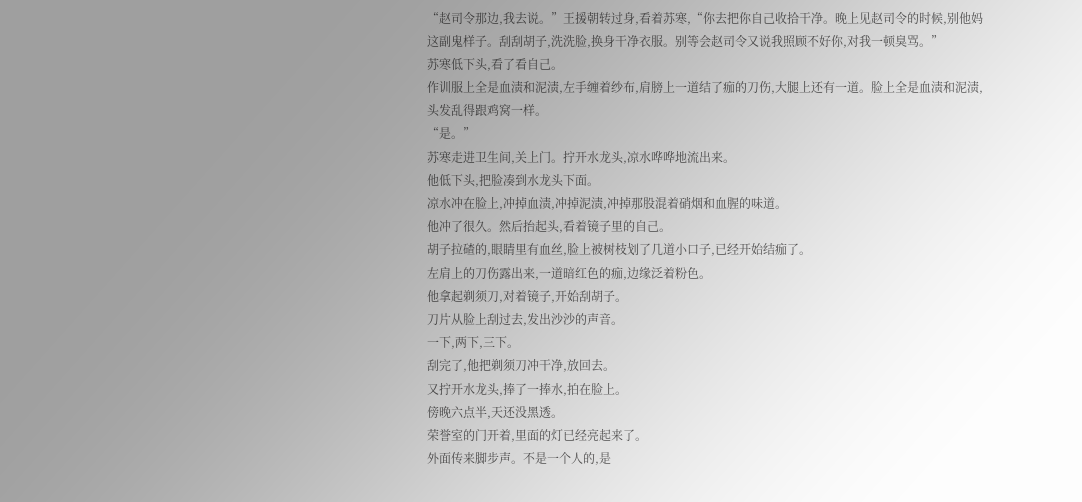“赵司令那边,我去说。”王援朝转过身,看着苏寒,“你去把你自己收拾干净。晚上见赵司令的时候,别他妈这副鬼样子。刮刮胡子,洗洗脸,换身干净衣服。别等会赵司令又说我照顾不好你,对我一顿臭骂。”
苏寒低下头,看了看自己。
作训服上全是血渍和泥渍,左手缠着纱布,肩膀上一道结了痂的刀伤,大腿上还有一道。脸上全是血渍和泥渍,头发乱得跟鸡窝一样。
“是。”
苏寒走进卫生间,关上门。拧开水龙头,凉水哗哗地流出来。
他低下头,把脸凑到水龙头下面。
凉水冲在脸上,冲掉血渍,冲掉泥渍,冲掉那股混着硝烟和血腥的味道。
他冲了很久。然后抬起头,看着镜子里的自己。
胡子拉碴的,眼睛里有血丝,脸上被树枝划了几道小口子,已经开始结痂了。
左肩上的刀伤露出来,一道暗红色的痂,边缘泛着粉色。
他拿起剃须刀,对着镜子,开始刮胡子。
刀片从脸上刮过去,发出沙沙的声音。
一下,两下,三下。
刮完了,他把剃须刀冲干净,放回去。
又拧开水龙头,捧了一捧水,拍在脸上。
傍晚六点半,天还没黑透。
荣誉室的门开着,里面的灯已经亮起来了。
外面传来脚步声。不是一个人的,是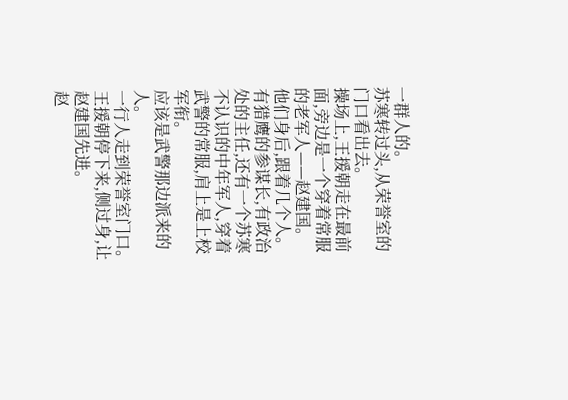一群人的。
苏寒转过头,从荣誉室的门口看出去。
操场上,王援朝走在最前面,旁边是一个穿着常服的老军人——赵建国。
他们身后,跟着几个人。
有猎鹰的参谋长,有政治处的主任,还有一个苏寒不认识的中年军人,穿着武警的常服,肩上是上校军衔。
应该是武警那边派来的人。
一行人走到荣誉室门口。
王援朝停下来,侧过身,让赵建国先进。
赵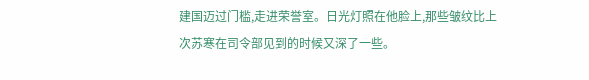建国迈过门槛,走进荣誉室。日光灯照在他脸上,那些皱纹比上次苏寒在司令部见到的时候又深了一些。